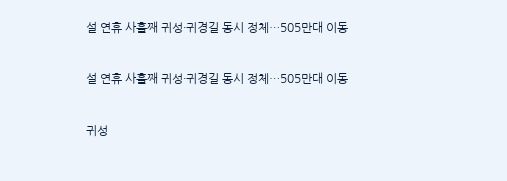설 연휴 사흘째 귀성·귀경길 동시 정체…505만대 이동

설 연휴 사흘째 귀성·귀경길 동시 정체…505만대 이동

귀성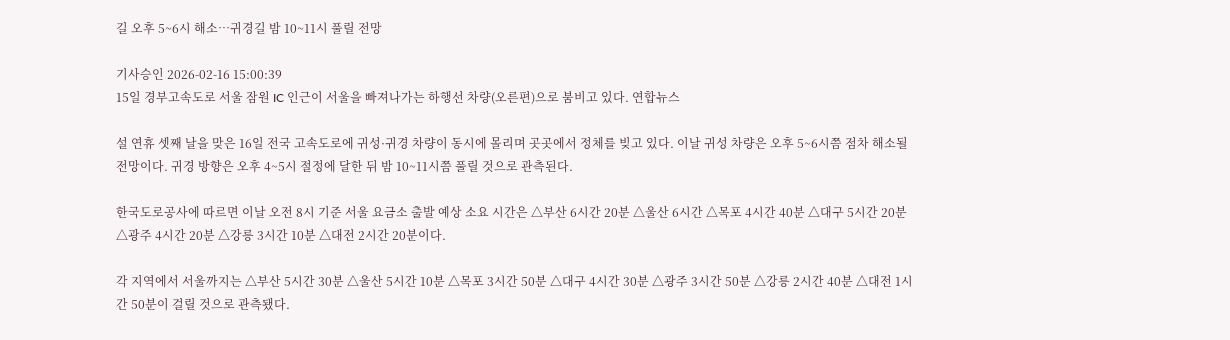길 오후 5~6시 해소…귀경길 밤 10~11시 풀릴 전망

기사승인 2026-02-16 15:00:39
15일 경부고속도로 서울 잠원 IC 인근이 서울을 빠져나가는 하행선 차량(오른편)으로 붐비고 있다. 연합뉴스

설 연휴 셋째 날을 맞은 16일 전국 고속도로에 귀성·귀경 차량이 동시에 몰리며 곳곳에서 정체를 빚고 있다. 이날 귀성 차량은 오후 5~6시쯤 점차 해소될 전망이다. 귀경 방향은 오후 4~5시 절정에 달한 뒤 밤 10~11시쯤 풀릴 것으로 관측된다.

한국도로공사에 따르면 이날 오전 8시 기준 서울 요금소 출발 예상 소요 시간은 △부산 6시간 20분 △울산 6시간 △목포 4시간 40분 △대구 5시간 20분 △광주 4시간 20분 △강릉 3시간 10분 △대전 2시간 20분이다.

각 지역에서 서울까지는 △부산 5시간 30분 △울산 5시간 10분 △목포 3시간 50분 △대구 4시간 30분 △광주 3시간 50분 △강릉 2시간 40분 △대전 1시간 50분이 걸릴 것으로 관측됐다.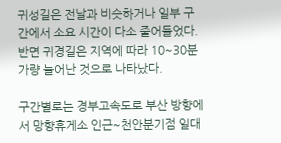귀성길은 전날과 비슷하거나 일부 구간에서 소요 시간이 다소 줄어들었다. 반면 귀경길은 지역에 따라 10~30분가량 늘어난 것으로 나타났다.

구간별로는 경부고속도로 부산 방향에서 망향휴게소 인근~천안분기점 일대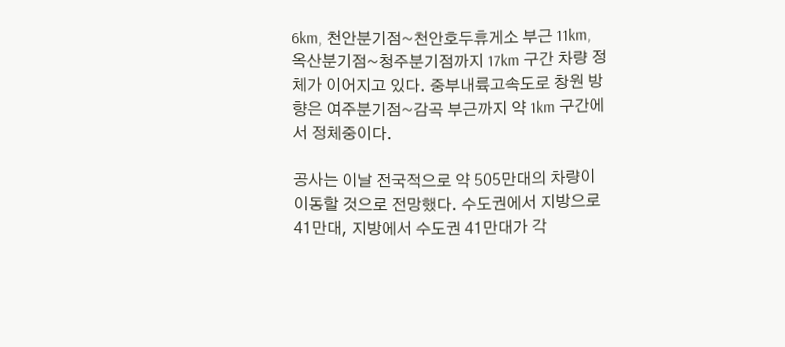6km, 천안분기점~천안호두휴게소 부근 11km, 옥산분기점~청주분기점까지 17km 구간 차량 정체가 이어지고 있다. 중부내륙고속도로 창원 방향은 여주분기점~감곡 부근까지 약 1km 구간에서 정체중이다.

공사는 이날 전국적으로 약 505만대의 차량이 이동할 것으로 전망했다. 수도권에서 지방으로 41만대, 지방에서 수도권 41만대가 각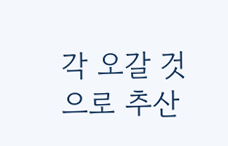각 오갈 것으로 추산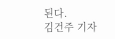된다.
김건주 기자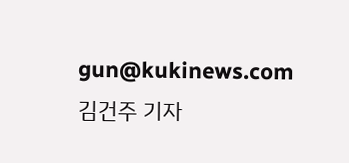gun@kukinews.com
김건주 기자